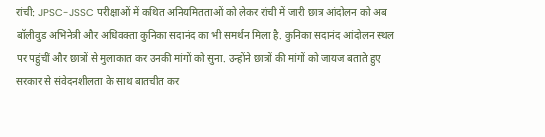रांची: JPSC-JSSC परीक्षाओं में कथित अनियमितताओं को लेकर रांची में जारी छात्र आंदोलन को अब बॉलीवुड अभिनेत्री और अधिवक्ता कुनिका सदानंद का भी समर्थन मिला है. कुनिका सदानंद आंदोलन स्थल पर पहुंचीं और छात्रों से मुलाकात कर उनकी मांगों को सुना. उन्होंने छात्रों की मांगों को जायज बताते हुए सरकार से संवेदनशीलता के साथ बातचीत कर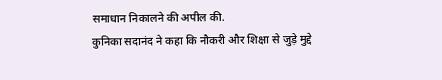समाधान निकालने की अपील की.
कुनिका सदानंद ने कहा कि नौकरी और शिक्षा से जुड़े मुद्दे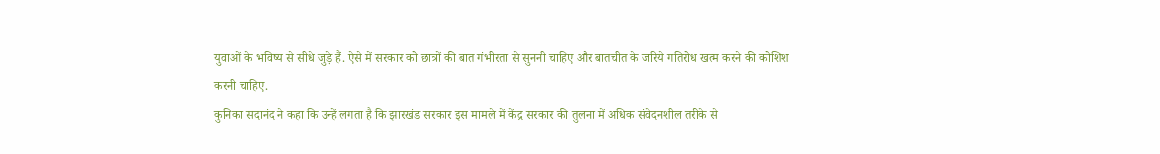युवाओं के भविष्य से सीधे जुड़े हैं. ऐसे में सरकार को छात्रों की बात गंभीरता से सुननी चाहिए और बातचीत के जरिये गतिरोध खत्म करने की कोशिश करनी चाहिए.
कुनिका सदानंद ने कहा कि उन्हें लगता है कि झारखंड सरकार इस मामले में केंद्र सरकार की तुलना में अधिक संवेदनशील तरीके से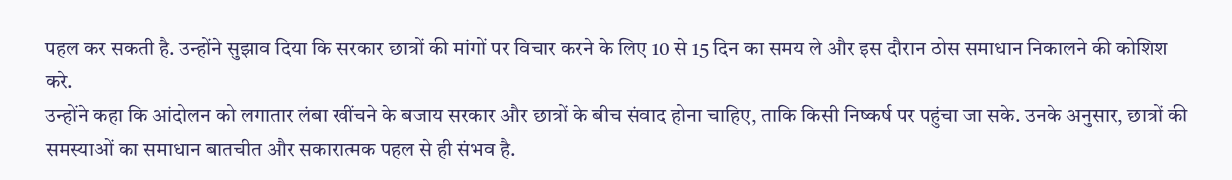पहल कर सकती है. उन्होंने सुझाव दिया कि सरकार छात्रों की मांगों पर विचार करने के लिए 10 से 15 दिन का समय ले और इस दौरान ठोस समाधान निकालने की कोशिश करे.
उन्होंने कहा कि आंदोलन को लगातार लंबा खींचने के बजाय सरकार और छात्रों के बीच संवाद होना चाहिए, ताकि किसी निष्कर्ष पर पहुंचा जा सके. उनके अनुसार, छात्रों की समस्याओं का समाधान बातचीत और सकारात्मक पहल से ही संभव है.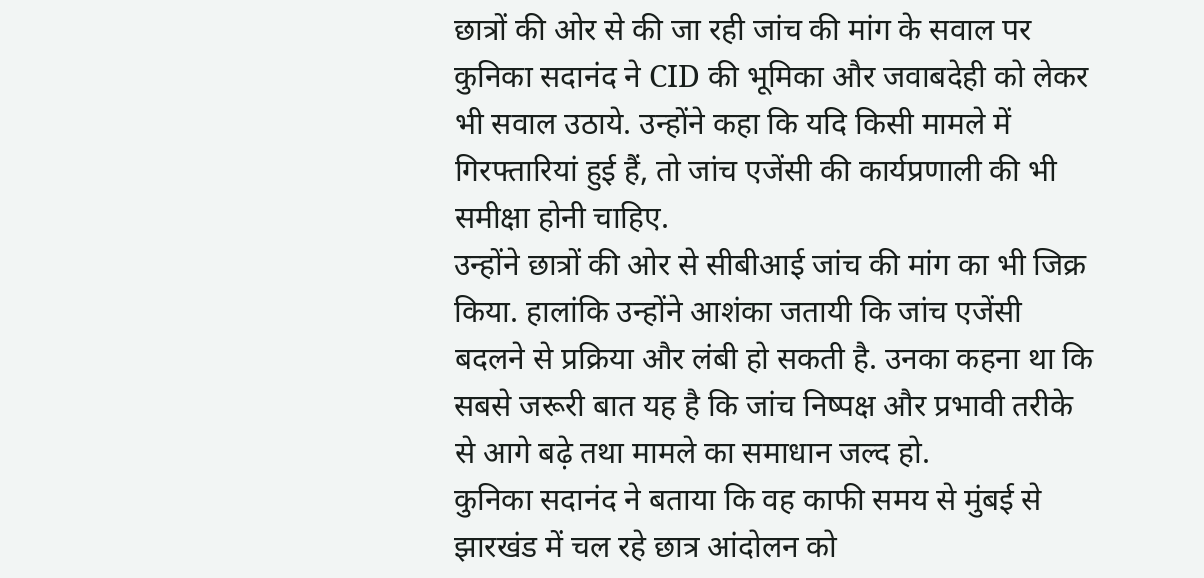छात्रों की ओर से की जा रही जांच की मांग के सवाल पर कुनिका सदानंद ने CID की भूमिका और जवाबदेही को लेकर भी सवाल उठाये. उन्होंने कहा कि यदि किसी मामले में गिरफ्तारियां हुई हैं, तो जांच एजेंसी की कार्यप्रणाली की भी समीक्षा होनी चाहिए.
उन्होंने छात्रों की ओर से सीबीआई जांच की मांग का भी जिक्र किया. हालांकि उन्होंने आशंका जतायी कि जांच एजेंसी बदलने से प्रक्रिया और लंबी हो सकती है. उनका कहना था कि सबसे जरूरी बात यह है कि जांच निष्पक्ष और प्रभावी तरीके से आगे बढ़े तथा मामले का समाधान जल्द हो.
कुनिका सदानंद ने बताया कि वह काफी समय से मुंबई से झारखंड में चल रहे छात्र आंदोलन को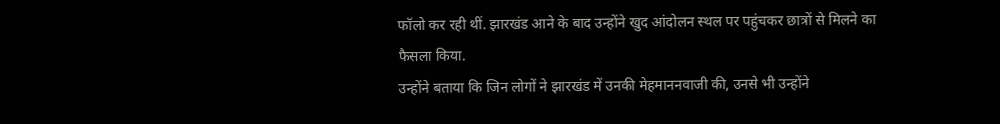फॉलो कर रही थीं. झारखंड आने के बाद उन्होंने खुद आंदोलन स्थल पर पहुंचकर छात्रों से मिलने का फैसला किया.
उन्होंने बताया कि जिन लोगों ने झारखंड में उनकी मेहमाननवाजी की, उनसे भी उन्होंने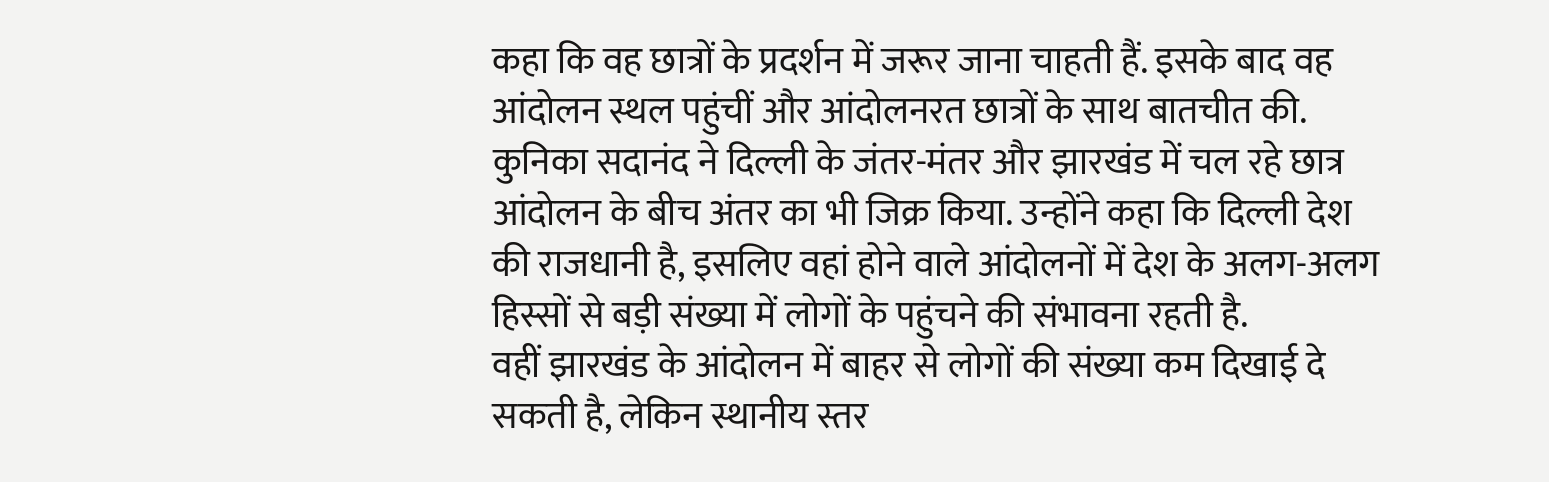कहा कि वह छात्रों के प्रदर्शन में जरूर जाना चाहती हैं. इसके बाद वह आंदोलन स्थल पहुंचीं और आंदोलनरत छात्रों के साथ बातचीत की.
कुनिका सदानंद ने दिल्ली के जंतर-मंतर और झारखंड में चल रहे छात्र आंदोलन के बीच अंतर का भी जिक्र किया. उन्होंने कहा कि दिल्ली देश की राजधानी है, इसलिए वहां होने वाले आंदोलनों में देश के अलग-अलग हिस्सों से बड़ी संख्या में लोगों के पहुंचने की संभावना रहती है.
वहीं झारखंड के आंदोलन में बाहर से लोगों की संख्या कम दिखाई दे सकती है, लेकिन स्थानीय स्तर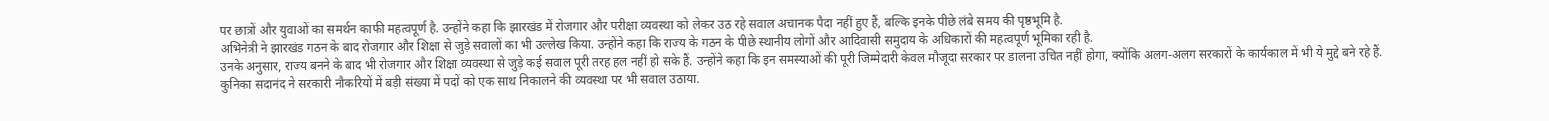पर छात्रों और युवाओं का समर्थन काफी महत्वपूर्ण है. उन्होंने कहा कि झारखंड में रोजगार और परीक्षा व्यवस्था को लेकर उठ रहे सवाल अचानक पैदा नहीं हुए हैं, बल्कि इनके पीछे लंबे समय की पृष्ठभूमि है.
अभिनेत्री ने झारखंड गठन के बाद रोजगार और शिक्षा से जुड़े सवालों का भी उल्लेख किया. उन्होंने कहा कि राज्य के गठन के पीछे स्थानीय लोगों और आदिवासी समुदाय के अधिकारों की महत्वपूर्ण भूमिका रही है.
उनके अनुसार, राज्य बनने के बाद भी रोजगार और शिक्षा व्यवस्था से जुड़े कई सवाल पूरी तरह हल नहीं हो सके हैं. उन्होंने कहा कि इन समस्याओं की पूरी जिम्मेदारी केवल मौजूदा सरकार पर डालना उचित नहीं होगा, क्योंकि अलग-अलग सरकारों के कार्यकाल में भी ये मुद्दे बने रहे हैं.
कुनिका सदानंद ने सरकारी नौकरियों में बड़ी संख्या में पदों को एक साथ निकालने की व्यवस्था पर भी सवाल उठाया.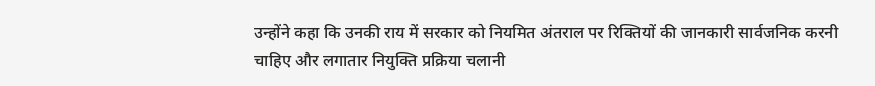उन्होंने कहा कि उनकी राय में सरकार को नियमित अंतराल पर रिक्तियों की जानकारी सार्वजनिक करनी चाहिए और लगातार नियुक्ति प्रक्रिया चलानी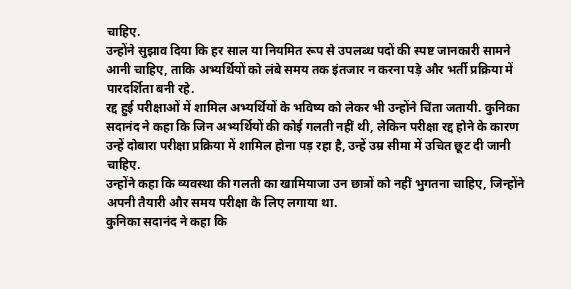चाहिए.
उन्होंने सुझाव दिया कि हर साल या नियमित रूप से उपलब्ध पदों की स्पष्ट जानकारी सामने आनी चाहिए, ताकि अभ्यर्थियों को लंबे समय तक इंतजार न करना पड़े और भर्ती प्रक्रिया में पारदर्शिता बनी रहे.
रद्द हुई परीक्षाओं में शामिल अभ्यर्थियों के भविष्य को लेकर भी उन्होंने चिंता जतायी. कुनिका सदानंद ने कहा कि जिन अभ्यर्थियों की कोई गलती नहीं थी, लेकिन परीक्षा रद्द होने के कारण उन्हें दोबारा परीक्षा प्रक्रिया में शामिल होना पड़ रहा है, उन्हें उम्र सीमा में उचित छूट दी जानी चाहिए.
उन्होंने कहा कि व्यवस्था की गलती का खामियाजा उन छात्रों को नहीं भुगतना चाहिए, जिन्होंने अपनी तैयारी और समय परीक्षा के लिए लगाया था.
कुनिका सदानंद ने कहा कि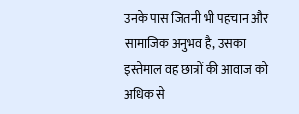उनके पास जितनी भी पहचान और सामाजिक अनुभव है, उसका इस्तेमाल वह छात्रों की आवाज को अधिक से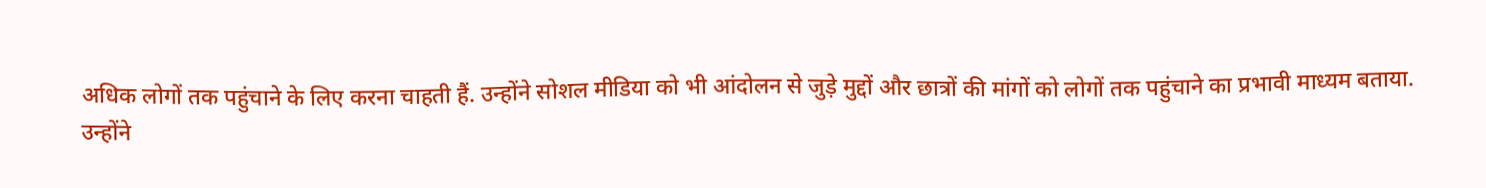अधिक लोगों तक पहुंचाने के लिए करना चाहती हैं. उन्होंने सोशल मीडिया को भी आंदोलन से जुड़े मुद्दों और छात्रों की मांगों को लोगों तक पहुंचाने का प्रभावी माध्यम बताया.
उन्होंने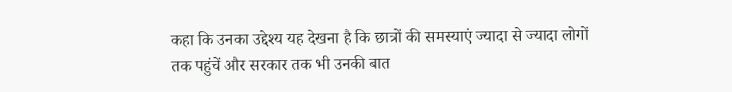कहा कि उनका उद्देश्य यह देखना है कि छात्रों की समस्याएं ज्यादा से ज्यादा लोगों तक पहुंचें और सरकार तक भी उनकी बात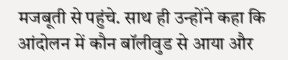मजबूती से पहुंचे. साथ ही उन्होंने कहा कि आंदोलन में कौन बॉलीवुड से आया और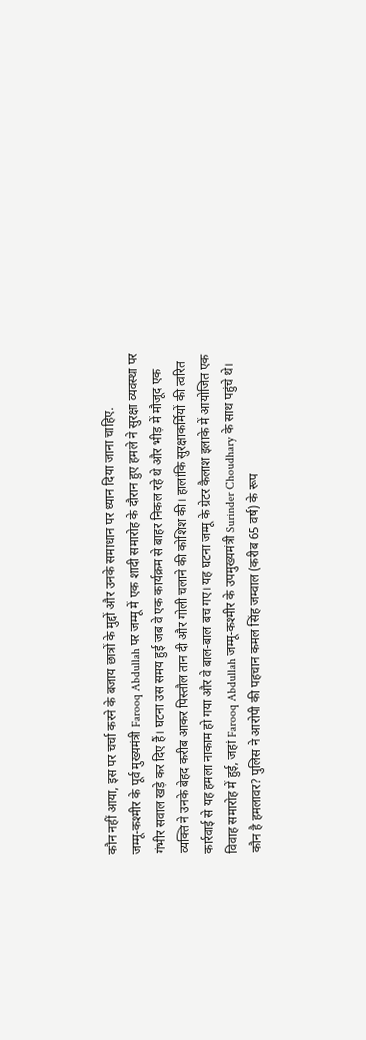कौन नहीं आया, इस पर चर्चा करने के बजाय छात्रों के मुद्दों और उनके समाधान पर ध्यान दिया जाना चाहिए.
जम्मू-कश्मीर के पूर्व मुख्यमंत्री Farooq Abdullah पर जम्मू में एक शादी समारोह के दौरान हुए हमले ने सुरक्षा व्यवस्था पर गंभीर सवाल खड़े कर दिए हैं। घटना उस समय हुई जब वे एक कार्यक्रम से बाहर निकल रहे थे और भीड़ में मौजूद एक व्यक्ति ने उनके बेहद करीब आकर पिस्तौल तान दी और गोली चलाने की कोशिश की। हालांकि सुरक्षाकर्मियों की त्वरित कार्रवाई से यह हमला नाकाम हो गया और वे बाल-बाल बच गए। यह घटना जम्मू के ग्रेटर कैलाश इलाके में आयोजित एक विवाह समारोह में हुई, जहां Farooq Abdullah जम्मू-कश्मीर के उपमुख्यमंत्री Surinder Choudhary के साथ पहुंचे थे। कौन है हमलावर? पुलिस ने आरोपी की पहचान कमल सिंह जम्वाल (करीब 65 वर्ष) के रूप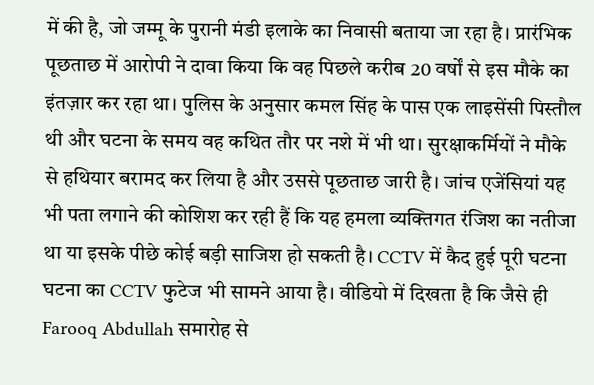में की है, जो जम्मू के पुरानी मंडी इलाके का निवासी बताया जा रहा है। प्रारंभिक पूछताछ में आरोपी ने दावा किया कि वह पिछले करीब 20 वर्षों से इस मौके का इंतज़ार कर रहा था। पुलिस के अनुसार कमल सिंह के पास एक लाइसेंसी पिस्तौल थी और घटना के समय वह कथित तौर पर नशे में भी था। सुरक्षाकर्मियों ने मौके से हथियार बरामद कर लिया है और उससे पूछताछ जारी है। जांच एजेंसियां यह भी पता लगाने की कोशिश कर रही हैं कि यह हमला व्यक्तिगत रंजिश का नतीजा था या इसके पीछे कोई बड़ी साजिश हो सकती है। CCTV में कैद हुई पूरी घटना घटना का CCTV फुटेज भी सामने आया है। वीडियो में दिखता है कि जैसे ही Farooq Abdullah समारोह से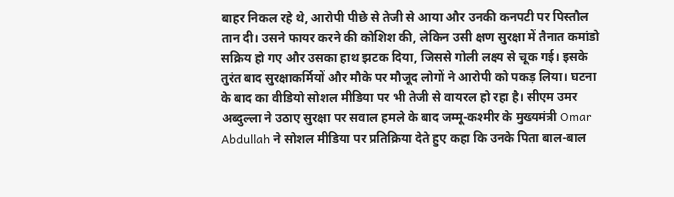बाहर निकल रहे थे, आरोपी पीछे से तेजी से आया और उनकी कनपटी पर पिस्तौल तान दी। उसने फायर करने की कोशिश की, लेकिन उसी क्षण सुरक्षा में तैनात कमांडो सक्रिय हो गए और उसका हाथ झटक दिया, जिससे गोली लक्ष्य से चूक गई। इसके तुरंत बाद सुरक्षाकर्मियों और मौके पर मौजूद लोगों ने आरोपी को पकड़ लिया। घटना के बाद का वीडियो सोशल मीडिया पर भी तेजी से वायरल हो रहा है। सीएम उमर अब्दुल्ला ने उठाए सुरक्षा पर सवाल हमले के बाद जम्मू-कश्मीर के मुख्यमंत्री Omar Abdullah ने सोशल मीडिया पर प्रतिक्रिया देते हुए कहा कि उनके पिता बाल-बाल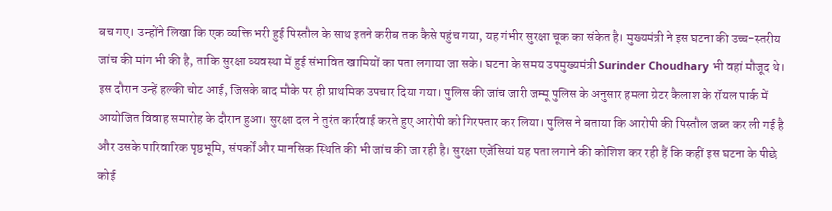बच गए। उन्होंने लिखा कि एक व्यक्ति भरी हुई पिस्तौल के साथ इतने करीब तक कैसे पहुंच गया, यह गंभीर सुरक्षा चूक का संकेत है। मुख्यमंत्री ने इस घटना की उच्च-स्तरीय जांच की मांग भी की है, ताकि सुरक्षा व्यवस्था में हुई संभावित खामियों का पता लगाया जा सके। घटना के समय उपमुख्यमंत्री Surinder Choudhary भी वहां मौजूद थे। इस दौरान उन्हें हल्की चोट आई, जिसके बाद मौके पर ही प्राथमिक उपचार दिया गया। पुलिस की जांच जारी जम्मू पुलिस के अनुसार हमला ग्रेटर कैलाश के रॉयल पार्क में आयोजित विवाह समारोह के दौरान हुआ। सुरक्षा दल ने तुरंत कार्रवाई करते हुए आरोपी को गिरफ्तार कर लिया। पुलिस ने बताया कि आरोपी की पिस्तौल जब्त कर ली गई है और उसके पारिवारिक पृष्ठभूमि, संपर्कों और मानसिक स्थिति की भी जांच की जा रही है। सुरक्षा एजेंसियां यह पता लगाने की कोशिश कर रही हैं कि कहीं इस घटना के पीछे कोई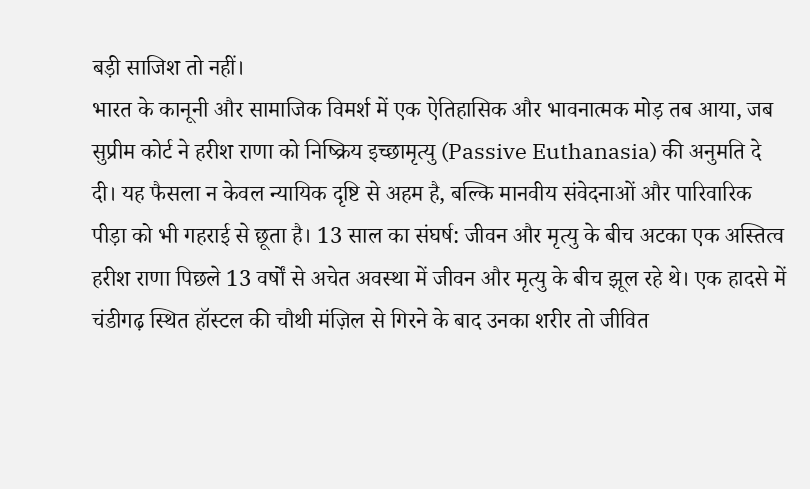बड़ी साजिश तो नहीं।
भारत के कानूनी और सामाजिक विमर्श में एक ऐतिहासिक और भावनात्मक मोड़ तब आया, जब सुप्रीम कोर्ट ने हरीश राणा को निष्क्रिय इच्छामृत्यु (Passive Euthanasia) की अनुमति दे दी। यह फैसला न केवल न्यायिक दृष्टि से अहम है, बल्कि मानवीय संवेदनाओं और पारिवारिक पीड़ा को भी गहराई से छूता है। 13 साल का संघर्ष: जीवन और मृत्यु के बीच अटका एक अस्तित्व हरीश राणा पिछले 13 वर्षों से अचेत अवस्था में जीवन और मृत्यु के बीच झूल रहे थे। एक हादसे में चंडीगढ़ स्थित हॉस्टल की चौथी मंज़िल से गिरने के बाद उनका शरीर तो जीवित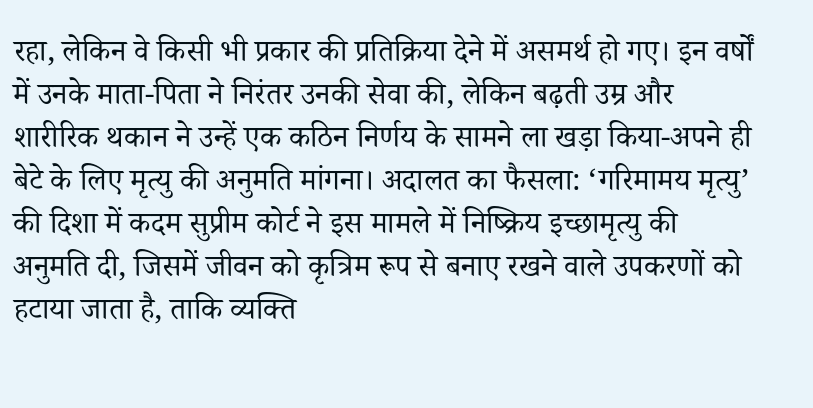रहा, लेकिन वे किसी भी प्रकार की प्रतिक्रिया देने में असमर्थ हो गए। इन वर्षों में उनके माता-पिता ने निरंतर उनकी सेवा की, लेकिन बढ़ती उम्र और शारीरिक थकान ने उन्हें एक कठिन निर्णय के सामने ला खड़ा किया-अपने ही बेटे के लिए मृत्यु की अनुमति मांगना। अदालत का फैसला: ‘गरिमामय मृत्यु’ की दिशा में कदम सुप्रीम कोर्ट ने इस मामले में निष्क्रिय इच्छामृत्यु की अनुमति दी, जिसमें जीवन को कृत्रिम रूप से बनाए रखने वाले उपकरणों को हटाया जाता है, ताकि व्यक्ति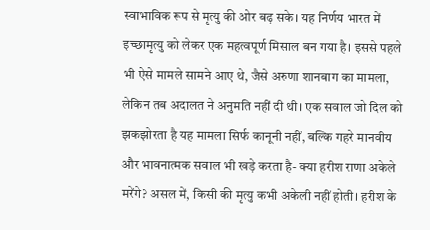स्वाभाविक रूप से मृत्यु की ओर बढ़ सके। यह निर्णय भारत में इच्छामृत्यु को लेकर एक महत्वपूर्ण मिसाल बन गया है। इससे पहले भी ऐसे मामले सामने आए थे, जैसे अरुणा शानबाग का मामला, लेकिन तब अदालत ने अनुमति नहीं दी थी। एक सवाल जो दिल को झकझोरता है यह मामला सिर्फ कानूनी नहीं, बल्कि गहरे मानवीय और भावनात्मक सवाल भी खड़े करता है- क्या हरीश राणा अकेले मरेंगे? असल में, किसी की मृत्यु कभी अकेली नहीं होती। हरीश के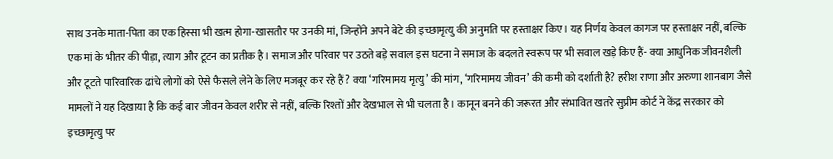साथ उनके माता-पिता का एक हिस्सा भी खत्म होगा-खासतौर पर उनकी मां, जिन्होंने अपने बेटे की इच्छामृत्यु की अनुमति पर हस्ताक्षर किए। यह निर्णय केवल कागज पर हस्ताक्षर नहीं, बल्कि एक मां के भीतर की पीड़ा, त्याग और टूटन का प्रतीक है। समाज और परिवार पर उठते बड़े सवाल इस घटना ने समाज के बदलते स्वरूप पर भी सवाल खड़े किए हैं- क्या आधुनिक जीवनशैली और टूटते पारिवारिक ढांचे लोगों को ऐसे फैसले लेने के लिए मजबूर कर रहे हैं? क्या ‘गरिमामय मृत्यु’ की मांग, ‘गरिमामय जीवन’ की कमी को दर्शाती है? हरीश राणा और अरुणा शानबाग जैसे मामलों ने यह दिखाया है कि कई बार जीवन केवल शरीर से नहीं, बल्कि रिश्तों और देखभाल से भी चलता है। कानून बनने की जरूरत और संभावित खतरे सुप्रीम कोर्ट ने केंद्र सरकार को इच्छामृत्यु पर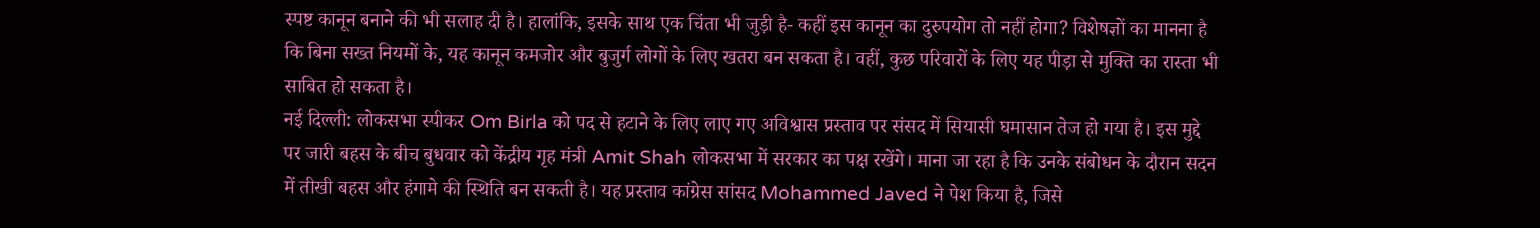स्पष्ट कानून बनाने की भी सलाह दी है। हालांकि, इसके साथ एक चिंता भी जुड़ी है- कहीं इस कानून का दुरुपयोग तो नहीं होगा? विशेषज्ञों का मानना है कि बिना सख्त नियमों के, यह कानून कमजोर और बुजुर्ग लोगों के लिए खतरा बन सकता है। वहीं, कुछ परिवारों के लिए यह पीड़ा से मुक्ति का रास्ता भी साबित हो सकता है।
नई दिल्ली: लोकसभा स्पीकर Om Birla को पद से हटाने के लिए लाए गए अविश्वास प्रस्ताव पर संसद में सियासी घमासान तेज हो गया है। इस मुद्दे पर जारी बहस के बीच बुधवार को केंद्रीय गृह मंत्री Amit Shah लोकसभा में सरकार का पक्ष रखेंगे। माना जा रहा है कि उनके संबोधन के दौरान सदन में तीखी बहस और हंगामे की स्थिति बन सकती है। यह प्रस्ताव कांग्रेस सांसद Mohammed Javed ने पेश किया है, जिसे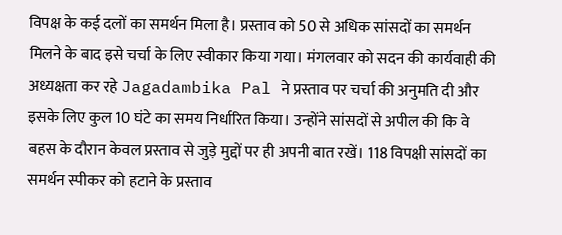विपक्ष के कई दलों का समर्थन मिला है। प्रस्ताव को 50 से अधिक सांसदों का समर्थन मिलने के बाद इसे चर्चा के लिए स्वीकार किया गया। मंगलवार को सदन की कार्यवाही की अध्यक्षता कर रहे Jagadambika Pal ने प्रस्ताव पर चर्चा की अनुमति दी और इसके लिए कुल 10 घंटे का समय निर्धारित किया। उन्होंने सांसदों से अपील की कि वे बहस के दौरान केवल प्रस्ताव से जुड़े मुद्दों पर ही अपनी बात रखें। 118 विपक्षी सांसदों का समर्थन स्पीकर को हटाने के प्रस्ताव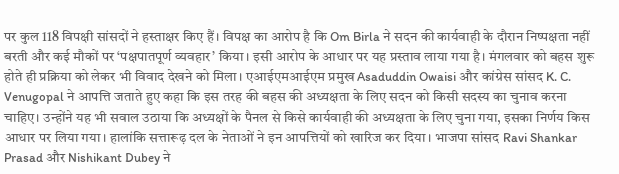पर कुल 118 विपक्षी सांसदों ने हस्ताक्षर किए हैं। विपक्ष का आरोप है कि Om Birla ने सदन की कार्यवाही के दौरान निष्पक्षता नहीं बरती और कई मौकों पर ‘पक्षपातपूर्ण व्यवहार’ किया। इसी आरोप के आधार पर यह प्रस्ताव लाया गया है। मंगलवार को बहस शुरू होते ही प्रक्रिया को लेकर भी विवाद देखने को मिला। एआईएमआईएम प्रमुख Asaduddin Owaisi और कांग्रेस सांसद K. C. Venugopal ने आपत्ति जताते हुए कहा कि इस तरह की बहस की अध्यक्षता के लिए सदन को किसी सदस्य का चुनाव करना चाहिए। उन्होंने यह भी सवाल उठाया कि अध्यक्षों के पैनल से किसे कार्यवाही की अध्यक्षता के लिए चुना गया, इसका निर्णय किस आधार पर लिया गया। हालांकि सत्तारूढ़ दल के नेताओं ने इन आपत्तियों को खारिज कर दिया। भाजपा सांसद Ravi Shankar Prasad और Nishikant Dubey ने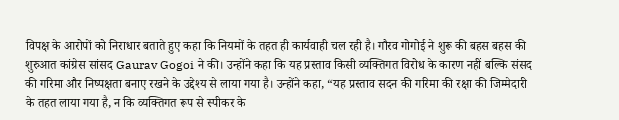विपक्ष के आरोपों को निराधार बताते हुए कहा कि नियमों के तहत ही कार्यवाही चल रही है। गौरव गोगोई ने शुरू की बहस बहस की शुरुआत कांग्रेस सांसद Gaurav Gogoi ने की। उन्होंने कहा कि यह प्रस्ताव किसी व्यक्तिगत विरोध के कारण नहीं बल्कि संसद की गरिमा और निष्पक्षता बनाए रखने के उद्देश्य से लाया गया है। उन्होंने कहा, “यह प्रस्ताव सदन की गरिमा की रक्षा की जिम्मेदारी के तहत लाया गया है, न कि व्यक्तिगत रूप से स्पीकर के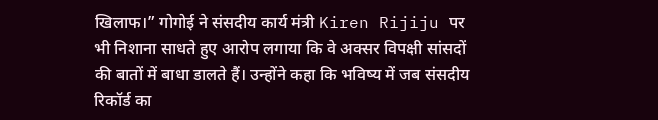खिलाफ।” गोगोई ने संसदीय कार्य मंत्री Kiren Rijiju पर भी निशाना साधते हुए आरोप लगाया कि वे अक्सर विपक्षी सांसदों की बातों में बाधा डालते हैं। उन्होंने कहा कि भविष्य में जब संसदीय रिकॉर्ड का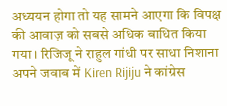अध्ययन होगा तो यह सामने आएगा कि विपक्ष की आवाज़ को सबसे अधिक बाधित किया गया। रिजिजू ने राहुल गांधी पर साधा निशाना अपने जवाब में Kiren Rijiju ने कांग्रेस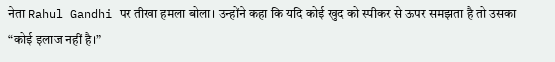नेता Rahul Gandhi पर तीखा हमला बोला। उन्होंने कहा कि यदि कोई खुद को स्पीकर से ऊपर समझता है तो उसका “कोई इलाज नहीं है।”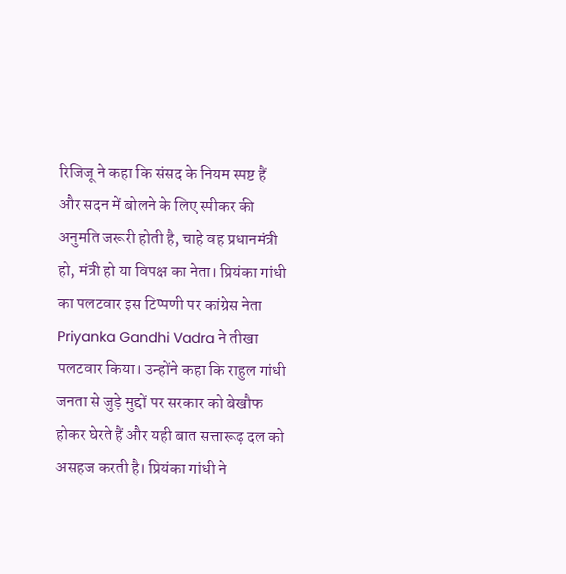रिजिजू ने कहा कि संसद के नियम स्पष्ट हैं और सदन में बोलने के लिए स्पीकर की अनुमति जरूरी होती है, चाहे वह प्रधानमंत्री हो, मंत्री हो या विपक्ष का नेता। प्रियंका गांधी का पलटवार इस टिप्पणी पर कांग्रेस नेता Priyanka Gandhi Vadra ने तीखा पलटवार किया। उन्होंने कहा कि राहुल गांधी जनता से जुड़े मुद्दों पर सरकार को बेखौफ होकर घेरते हैं और यही बात सत्तारूढ़ दल को असहज करती है। प्रियंका गांधी ने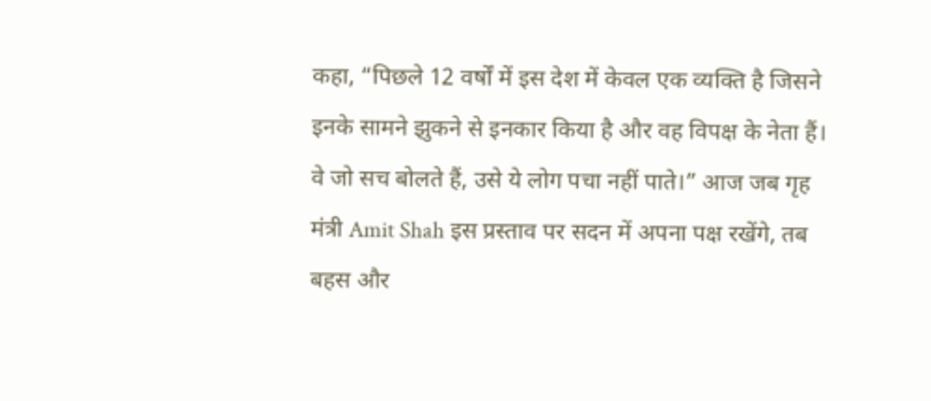कहा, “पिछले 12 वर्षों में इस देश में केवल एक व्यक्ति है जिसने इनके सामने झुकने से इनकार किया है और वह विपक्ष के नेता हैं। वे जो सच बोलते हैं, उसे ये लोग पचा नहीं पाते।” आज जब गृह मंत्री Amit Shah इस प्रस्ताव पर सदन में अपना पक्ष रखेंगे, तब बहस और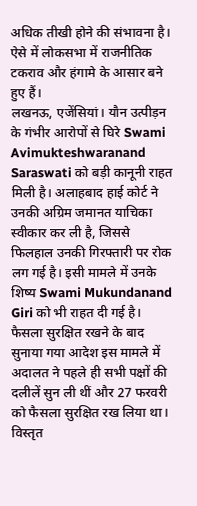अधिक तीखी होने की संभावना है। ऐसे में लोकसभा में राजनीतिक टकराव और हंगामे के आसार बने हुए हैं।
लखनऊ, एजेंसियां। यौन उत्पीड़न के गंभीर आरोपों से घिरे Swami Avimukteshwaranand Saraswati को बड़ी कानूनी राहत मिली है। अलाहबाद हाई कोर्ट ने उनकी अग्रिम जमानत याचिका स्वीकार कर ली है, जिससे फिलहाल उनकी गिरफ्तारी पर रोक लग गई है। इसी मामले में उनके शिष्य Swami Mukundanand Giri को भी राहत दी गई है। फैसला सुरक्षित रखने के बाद सुनाया गया आदेश इस मामले में अदालत ने पहले ही सभी पक्षों की दलीलें सुन ली थीं और 27 फरवरी को फैसला सुरक्षित रख लिया था। विस्तृत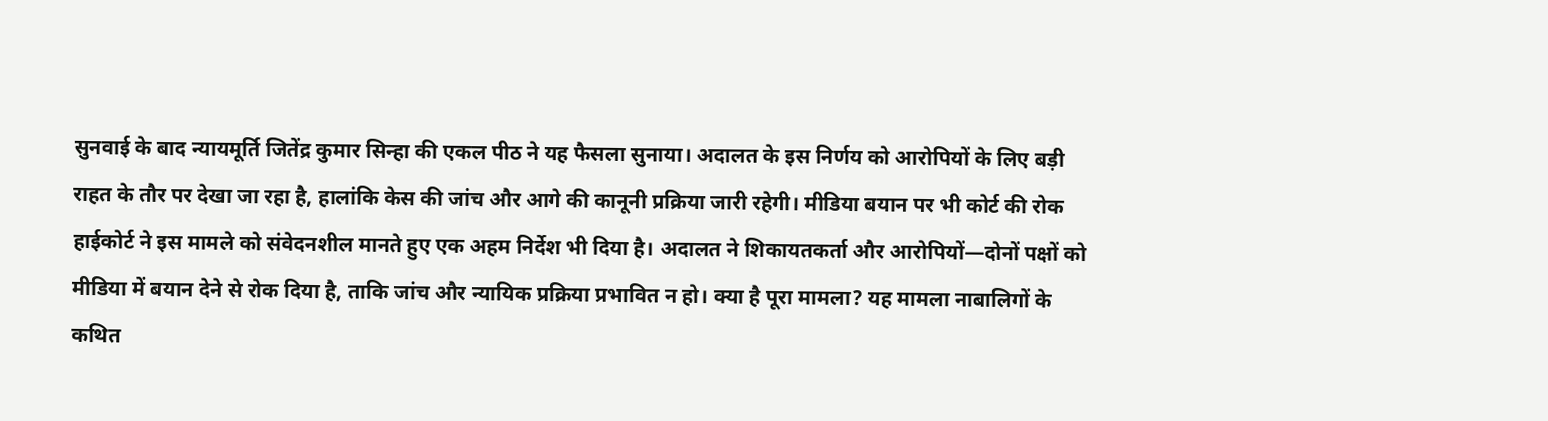सुनवाई के बाद न्यायमूर्ति जितेंद्र कुमार सिन्हा की एकल पीठ ने यह फैसला सुनाया। अदालत के इस निर्णय को आरोपियों के लिए बड़ी राहत के तौर पर देखा जा रहा है, हालांकि केस की जांच और आगे की कानूनी प्रक्रिया जारी रहेगी। मीडिया बयान पर भी कोर्ट की रोक हाईकोर्ट ने इस मामले को संवेदनशील मानते हुए एक अहम निर्देश भी दिया है। अदालत ने शिकायतकर्ता और आरोपियों—दोनों पक्षों को मीडिया में बयान देने से रोक दिया है, ताकि जांच और न्यायिक प्रक्रिया प्रभावित न हो। क्या है पूरा मामला? यह मामला नाबालिगों के कथित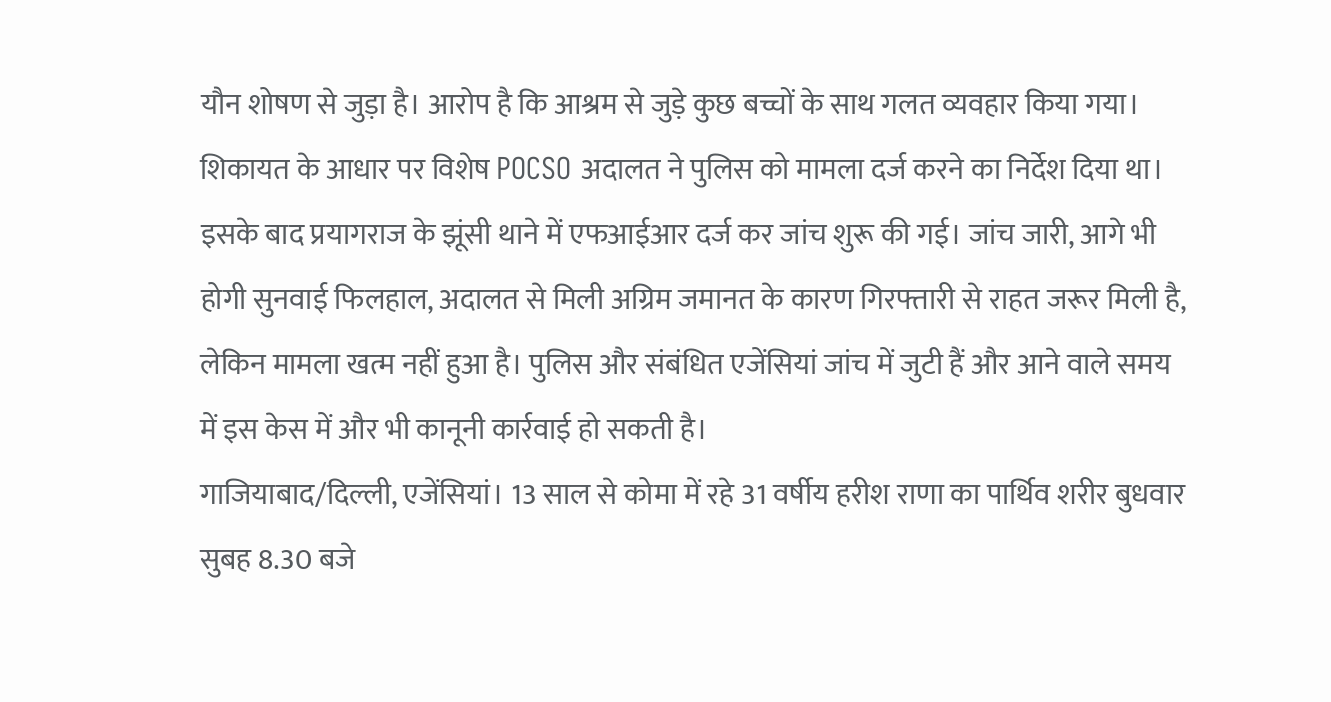यौन शोषण से जुड़ा है। आरोप है कि आश्रम से जुड़े कुछ बच्चों के साथ गलत व्यवहार किया गया। शिकायत के आधार पर विशेष POCSO अदालत ने पुलिस को मामला दर्ज करने का निर्देश दिया था। इसके बाद प्रयागराज के झूंसी थाने में एफआईआर दर्ज कर जांच शुरू की गई। जांच जारी, आगे भी होगी सुनवाई फिलहाल, अदालत से मिली अग्रिम जमानत के कारण गिरफ्तारी से राहत जरूर मिली है, लेकिन मामला खत्म नहीं हुआ है। पुलिस और संबंधित एजेंसियां जांच में जुटी हैं और आने वाले समय में इस केस में और भी कानूनी कार्रवाई हो सकती है।
गाजियाबाद/दिल्ली, एजेंसियां। 13 साल से कोमा में रहे 31 वर्षीय हरीश राणा का पार्थिव शरीर बुधवार सुबह 8.30 बजे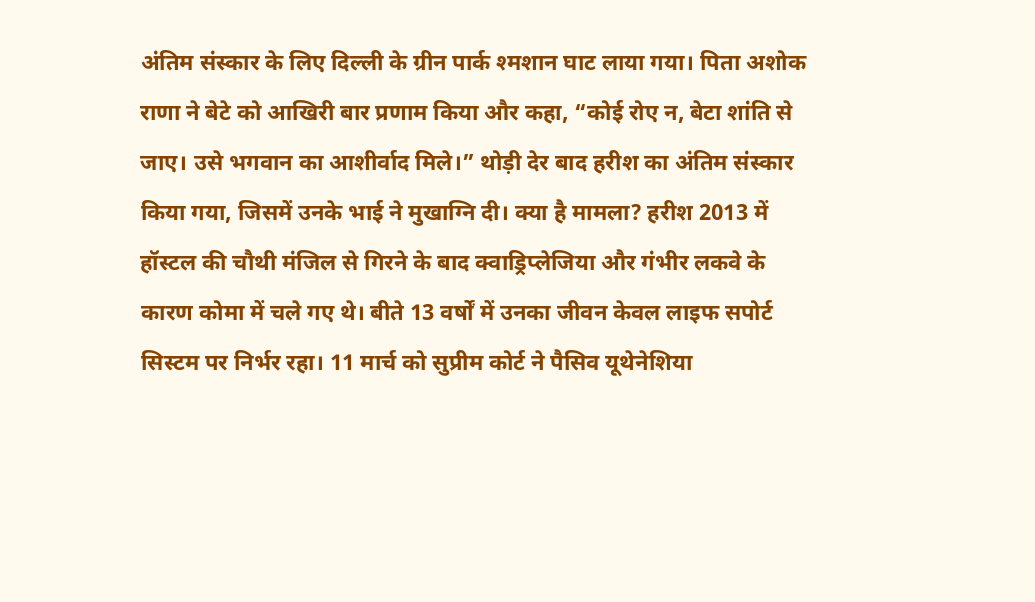अंतिम संस्कार के लिए दिल्ली के ग्रीन पार्क श्मशान घाट लाया गया। पिता अशोक राणा ने बेटे को आखिरी बार प्रणाम किया और कहा, “कोई रोए न, बेटा शांति से जाए। उसे भगवान का आशीर्वाद मिले।” थोड़ी देर बाद हरीश का अंतिम संस्कार किया गया, जिसमें उनके भाई ने मुखाग्नि दी। क्या है मामला? हरीश 2013 में हॉस्टल की चौथी मंजिल से गिरने के बाद क्वाड्रिप्लेजिया और गंभीर लकवे के कारण कोमा में चले गए थे। बीते 13 वर्षों में उनका जीवन केवल लाइफ सपोर्ट सिस्टम पर निर्भर रहा। 11 मार्च को सुप्रीम कोर्ट ने पैसिव यूथेनेशिया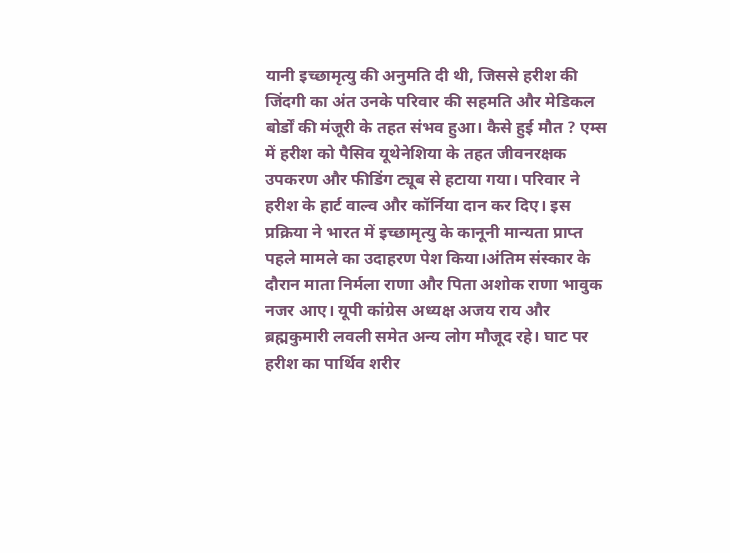यानी इच्छामृत्यु की अनुमति दी थी, जिससे हरीश की जिंदगी का अंत उनके परिवार की सहमति और मेडिकल बोर्डों की मंजूरी के तहत संभव हुआ। कैसे हुई मौत ? एम्स में हरीश को पैसिव यूथेनेशिया के तहत जीवनरक्षक उपकरण और फीडिंग ट्यूब से हटाया गया। परिवार ने हरीश के हार्ट वाल्व और कॉर्निया दान कर दिए। इस प्रक्रिया ने भारत में इच्छामृत्यु के कानूनी मान्यता प्राप्त पहले मामले का उदाहरण पेश किया।अंतिम संस्कार के दौरान माता निर्मला राणा और पिता अशोक राणा भावुक नजर आए। यूपी कांग्रेस अध्यक्ष अजय राय और ब्रह्मकुमारी लवली समेत अन्य लोग मौजूद रहे। घाट पर हरीश का पार्थिव शरीर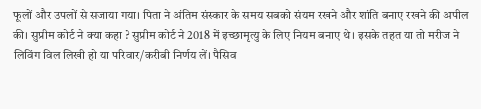फूलों और उपलों से सजाया गया। पिता ने अंतिम संस्कार के समय सबको संयम रखने और शांति बनाए रखने की अपील की। सुप्रीम कोर्ट ने क्या कहा ? सुप्रीम कोर्ट ने 2018 में इच्छामृत्यु के लिए नियम बनाए थे। इसके तहत या तो मरीज ने लिविंग विल लिखी हो या परिवार/करीबी निर्णय लें। पैसिव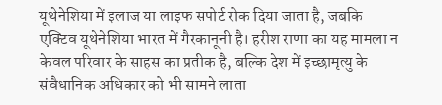यूथेनेशिया में इलाज या लाइफ सपोर्ट रोक दिया जाता है, जबकि एक्टिव यूथेनेशिया भारत में गैरकानूनी है। हरीश राणा का यह मामला न केवल परिवार के साहस का प्रतीक है, बल्कि देश में इच्छामृत्यु के संवैधानिक अधिकार को भी सामने लाता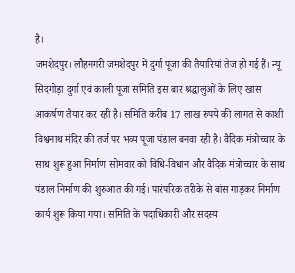है।
जमशेदपुर। लौहनगरी जमशेदपुर में दुर्गा पूजा की तैयारियां तेज हो गई हैं। न्यू सिदगोड़ा दुर्गा एवं काली पूजा समिति इस बार श्रद्धालुओं के लिए खास आकर्षण तैयार कर रही है। समिति करीब 17 लाख रुपये की लागत से काशी विश्वनाथ मंदिर की तर्ज पर भव्य पूजा पंडाल बनवा रही है। वैदिक मंत्रोच्चार के साथ शुरू हुआ निर्माण सोमवार को विधि-विधान और वैदिक मंत्रोच्चार के साथ पंडाल निर्माण की शुरुआत की गई। पारंपरिक तरीके से बांस गाड़कर निर्माण कार्य शुरू किया गया। समिति के पदाधिकारी और सदस्य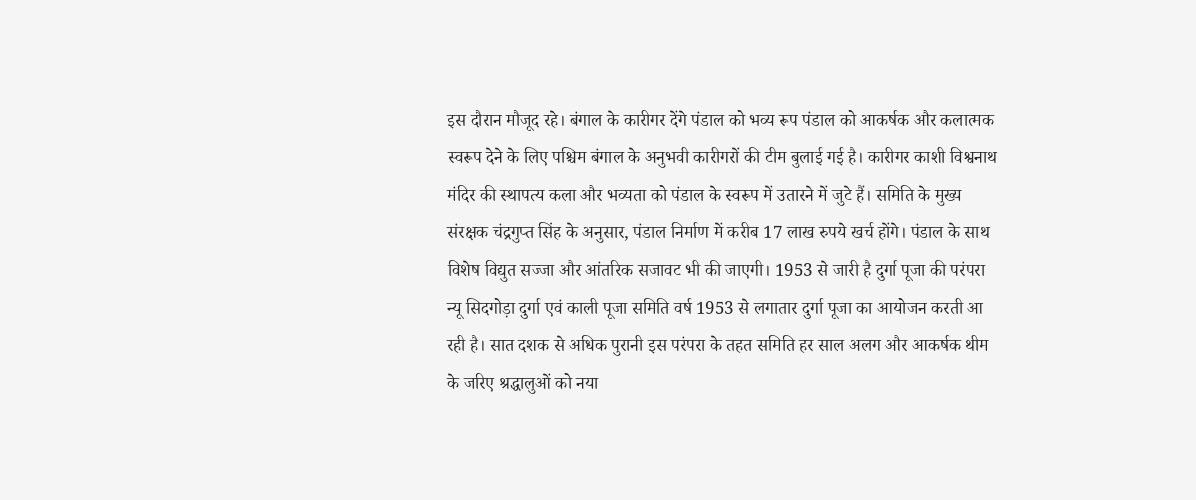इस दौरान मौजूद रहे। बंगाल के कारीगर देंगे पंडाल को भव्य रूप पंडाल को आकर्षक और कलात्मक स्वरूप देने के लिए पश्चिम बंगाल के अनुभवी कारीगरों की टीम बुलाई गई है। कारीगर काशी विश्वनाथ मंदिर की स्थापत्य कला और भव्यता को पंडाल के स्वरूप में उतारने में जुटे हैं। समिति के मुख्य संरक्षक चंद्रगुप्त सिंह के अनुसार, पंडाल निर्माण में करीब 17 लाख रुपये खर्च होंगे। पंडाल के साथ विशेष विद्युत सज्जा और आंतरिक सजावट भी की जाएगी। 1953 से जारी है दुर्गा पूजा की परंपरा न्यू सिदगोड़ा दुर्गा एवं काली पूजा समिति वर्ष 1953 से लगातार दुर्गा पूजा का आयोजन करती आ रही है। सात दशक से अधिक पुरानी इस परंपरा के तहत समिति हर साल अलग और आकर्षक थीम के जरिए श्रद्धालुओं को नया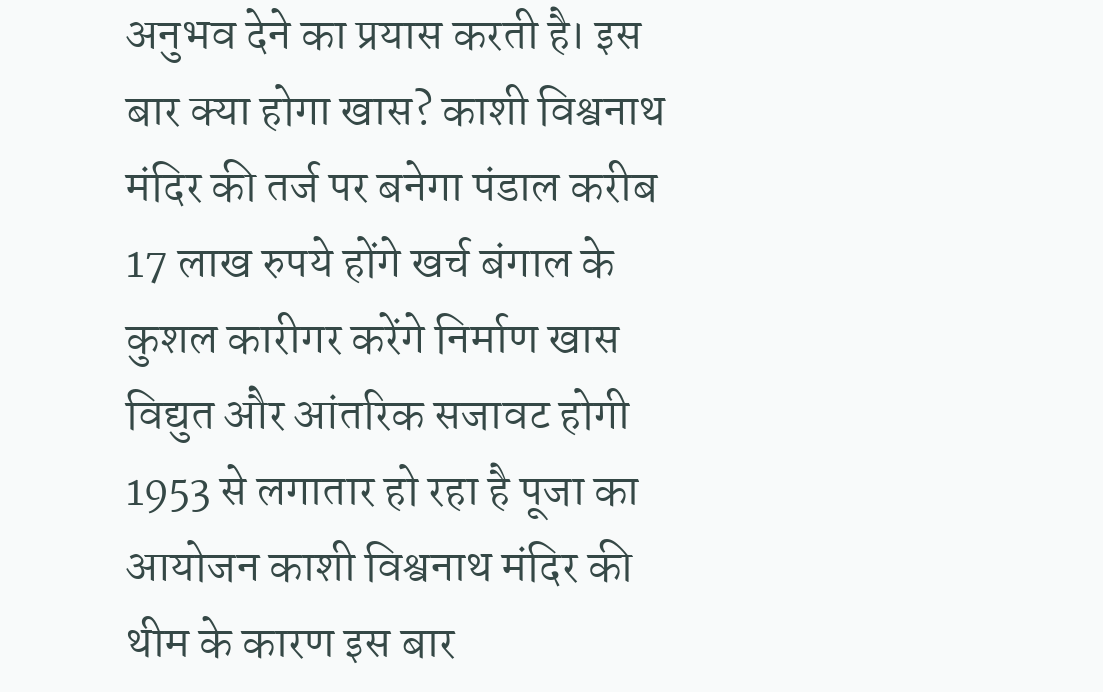अनुभव देने का प्रयास करती है। इस बार क्या होगा खास? काशी विश्वनाथ मंदिर की तर्ज पर बनेगा पंडाल करीब 17 लाख रुपये होंगे खर्च बंगाल के कुशल कारीगर करेंगे निर्माण खास विद्युत और आंतरिक सजावट होगी 1953 से लगातार हो रहा है पूजा का आयोजन काशी विश्वनाथ मंदिर की थीम के कारण इस बार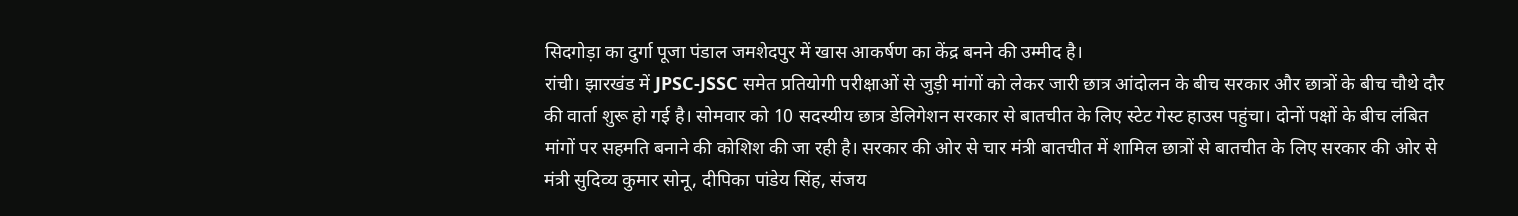सिदगोड़ा का दुर्गा पूजा पंडाल जमशेदपुर में खास आकर्षण का केंद्र बनने की उम्मीद है।
रांची। झारखंड में JPSC-JSSC समेत प्रतियोगी परीक्षाओं से जुड़ी मांगों को लेकर जारी छात्र आंदोलन के बीच सरकार और छात्रों के बीच चौथे दौर की वार्ता शुरू हो गई है। सोमवार को 10 सदस्यीय छात्र डेलिगेशन सरकार से बातचीत के लिए स्टेट गेस्ट हाउस पहुंचा। दोनों पक्षों के बीच लंबित मांगों पर सहमति बनाने की कोशिश की जा रही है। सरकार की ओर से चार मंत्री बातचीत में शामिल छात्रों से बातचीत के लिए सरकार की ओर से मंत्री सुदिव्य कुमार सोनू, दीपिका पांडेय सिंह, संजय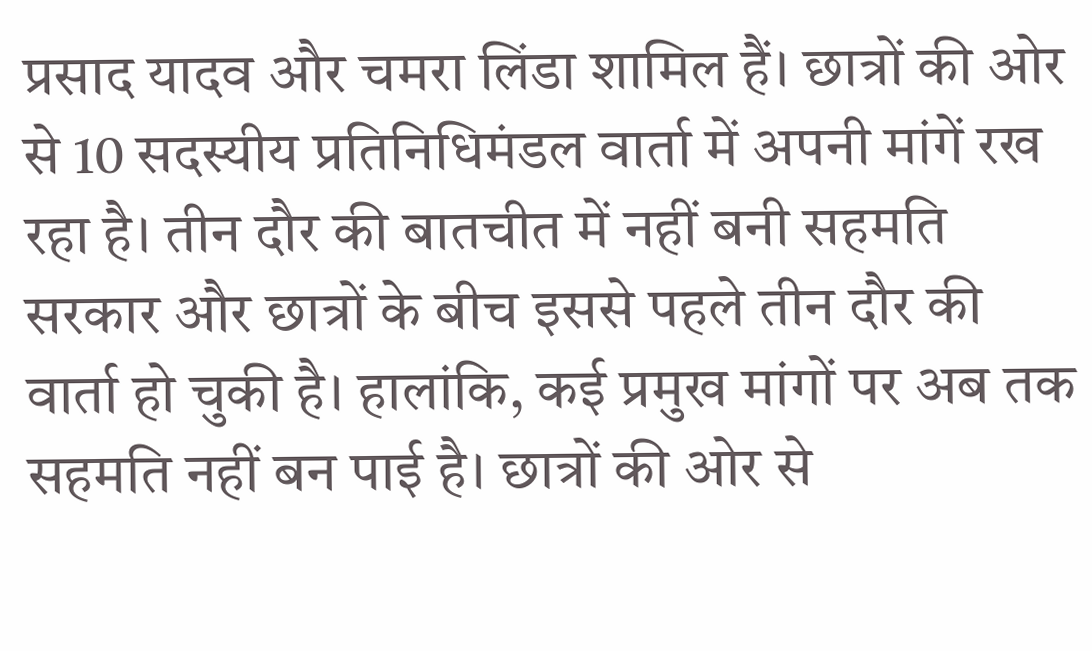प्रसाद यादव और चमरा लिंडा शामिल हैं। छात्रों की ओर से 10 सदस्यीय प्रतिनिधिमंडल वार्ता में अपनी मांगें रख रहा है। तीन दौर की बातचीत में नहीं बनी सहमति सरकार और छात्रों के बीच इससे पहले तीन दौर की वार्ता हो चुकी है। हालांकि, कई प्रमुख मांगों पर अब तक सहमति नहीं बन पाई है। छात्रों की ओर से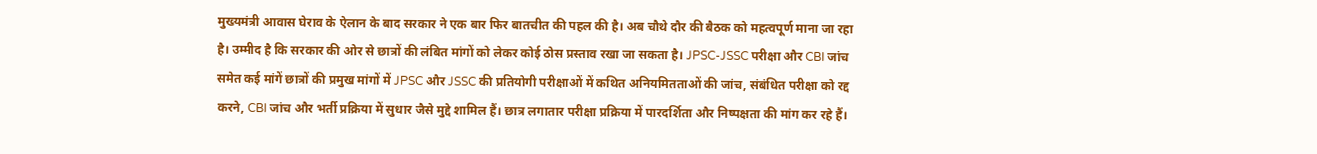मुख्यमंत्री आवास घेराव के ऐलान के बाद सरकार ने एक बार फिर बातचीत की पहल की है। अब चौथे दौर की बैठक को महत्वपूर्ण माना जा रहा है। उम्मीद है कि सरकार की ओर से छात्रों की लंबित मांगों को लेकर कोई ठोस प्रस्ताव रखा जा सकता है। JPSC-JSSC परीक्षा और CBI जांच समेत कई मांगें छात्रों की प्रमुख मांगों में JPSC और JSSC की प्रतियोगी परीक्षाओं में कथित अनियमितताओं की जांच, संबंधित परीक्षा को रद्द करने, CBI जांच और भर्ती प्रक्रिया में सुधार जैसे मुद्दे शामिल हैं। छात्र लगातार परीक्षा प्रक्रिया में पारदर्शिता और निष्पक्षता की मांग कर रहे हैं।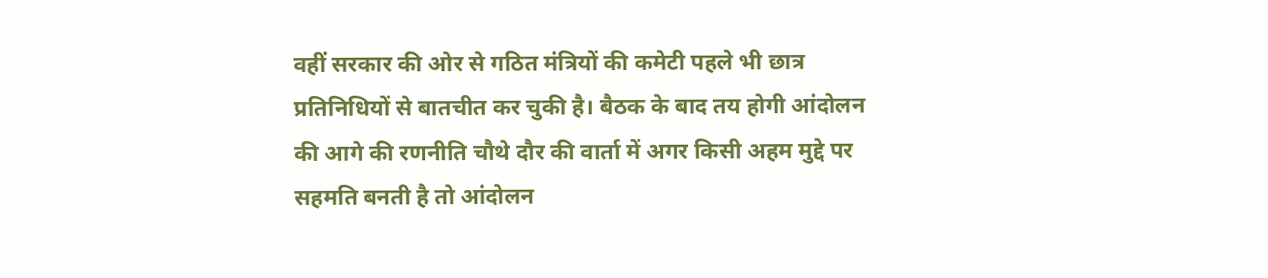वहीं सरकार की ओर से गठित मंत्रियों की कमेटी पहले भी छात्र प्रतिनिधियों से बातचीत कर चुकी है। बैठक के बाद तय होगी आंदोलन की आगे की रणनीति चौथे दौर की वार्ता में अगर किसी अहम मुद्दे पर सहमति बनती है तो आंदोलन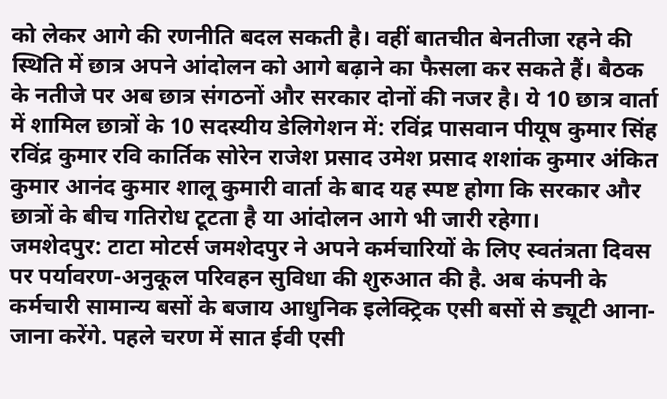को लेकर आगे की रणनीति बदल सकती है। वहीं बातचीत बेनतीजा रहने की स्थिति में छात्र अपने आंदोलन को आगे बढ़ाने का फैसला कर सकते हैं। बैठक के नतीजे पर अब छात्र संगठनों और सरकार दोनों की नजर है। ये 10 छात्र वार्ता में शामिल छात्रों के 10 सदस्यीय डेलिगेशन में: रविंद्र पासवान पीयूष कुमार सिंह रविंद्र कुमार रवि कार्तिक सोरेन राजेश प्रसाद उमेश प्रसाद शशांक कुमार अंकित कुमार आनंद कुमार शालू कुमारी वार्ता के बाद यह स्पष्ट होगा कि सरकार और छात्रों के बीच गतिरोध टूटता है या आंदोलन आगे भी जारी रहेगा।
जमशेदपुर: टाटा मोटर्स जमशेदपुर ने अपने कर्मचारियों के लिए स्वतंत्रता दिवस पर पर्यावरण-अनुकूल परिवहन सुविधा की शुरुआत की है. अब कंपनी के कर्मचारी सामान्य बसों के बजाय आधुनिक इलेक्ट्रिक एसी बसों से ड्यूटी आना-जाना करेंगे. पहले चरण में सात ईवी एसी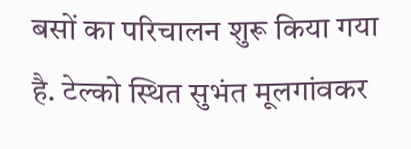बसों का परिचालन शुरू किया गया है. टेल्को स्थित सुभंत मूलगांवकर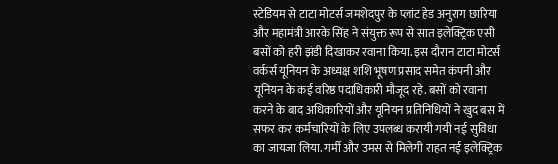स्टेडियम से टाटा मोटर्स जमशेदपुर के प्लांट हेड अनुराग छारिया और महामंत्री आरके सिंह ने संयुक्त रूप से सात इलेक्ट्रिक एसी बसों को हरी झंडी दिखाकर रवाना किया. इस दौरान टाटा मोटर्स वर्कर्स यूनियन के अध्यक्ष शशि भूषण प्रसाद समेत कंपनी और यूनियन के कई वरिष्ठ पदाधिकारी मौजूद रहे. बसों को रवाना करने के बाद अधिकारियों और यूनियन प्रतिनिधियों ने खुद बस में सफर कर कर्मचारियों के लिए उपलब्ध करायी गयी नई सुविधा का जायजा लिया. गर्मी और उमस से मिलेगी राहत नई इलेक्ट्रिक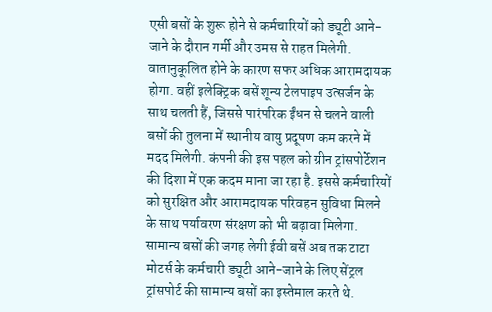एसी बसों के शुरू होने से कर्मचारियों को ड्यूटी आने-जाने के दौरान गर्मी और उमस से राहत मिलेगी. वातानुकूलित होने के कारण सफर अधिक आरामदायक होगा. वहीं इलेक्ट्रिक बसें शून्य टेलपाइप उत्सर्जन के साथ चलती हैं, जिससे पारंपरिक ईंधन से चलने वाली बसों की तुलना में स्थानीय वायु प्रदूषण कम करने में मदद मिलेगी. कंपनी की इस पहल को ग्रीन ट्रांसपोर्टेशन की दिशा में एक कदम माना जा रहा है. इससे कर्मचारियों को सुरक्षित और आरामदायक परिवहन सुविधा मिलने के साथ पर्यावरण संरक्षण को भी बढ़ावा मिलेगा. सामान्य बसों की जगह लेगी ईवी बसें अब तक टाटा मोटर्स के कर्मचारी ड्यूटी आने-जाने के लिए सेंट्रल ट्रांसपोर्ट की सामान्य बसों का इस्तेमाल करते थे.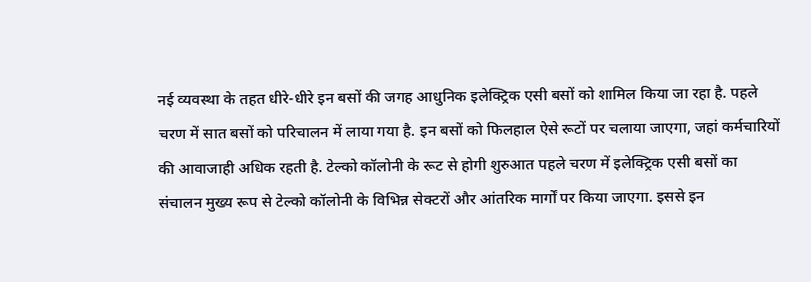नई व्यवस्था के तहत धीरे-धीरे इन बसों की जगह आधुनिक इलेक्ट्रिक एसी बसों को शामिल किया जा रहा है. पहले चरण में सात बसों को परिचालन में लाया गया है. इन बसों को फिलहाल ऐसे रूटों पर चलाया जाएगा, जहां कर्मचारियों की आवाजाही अधिक रहती है. टेल्को कॉलोनी के रूट से होगी शुरुआत पहले चरण में इलेक्ट्रिक एसी बसों का संचालन मुख्य रूप से टेल्को कॉलोनी के विभिन्न सेक्टरों और आंतरिक मार्गों पर किया जाएगा. इससे इन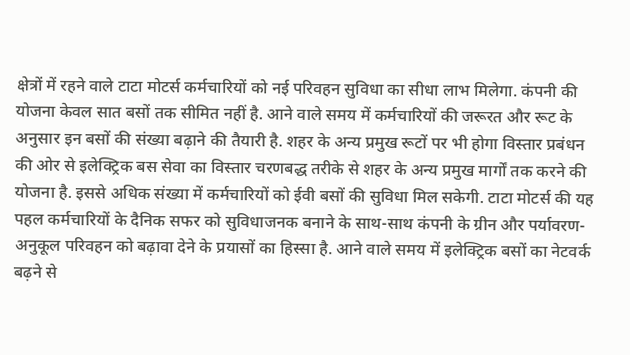क्षेत्रों में रहने वाले टाटा मोटर्स कर्मचारियों को नई परिवहन सुविधा का सीधा लाभ मिलेगा. कंपनी की योजना केवल सात बसों तक सीमित नहीं है. आने वाले समय में कर्मचारियों की जरूरत और रूट के अनुसार इन बसों की संख्या बढ़ाने की तैयारी है. शहर के अन्य प्रमुख रूटों पर भी होगा विस्तार प्रबंधन की ओर से इलेक्ट्रिक बस सेवा का विस्तार चरणबद्ध तरीके से शहर के अन्य प्रमुख मार्गों तक करने की योजना है. इससे अधिक संख्या में कर्मचारियों को ईवी बसों की सुविधा मिल सकेगी. टाटा मोटर्स की यह पहल कर्मचारियों के दैनिक सफर को सुविधाजनक बनाने के साथ-साथ कंपनी के ग्रीन और पर्यावरण-अनुकूल परिवहन को बढ़ावा देने के प्रयासों का हिस्सा है. आने वाले समय में इलेक्ट्रिक बसों का नेटवर्क बढ़ने से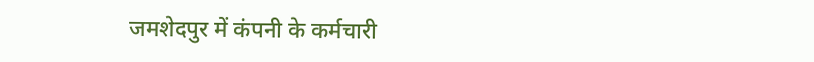जमशेदपुर में कंपनी के कर्मचारी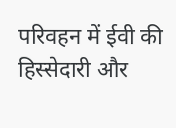परिवहन में ईवी की हिस्सेदारी और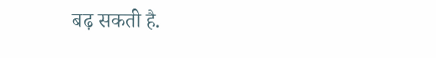बढ़ सकती है.